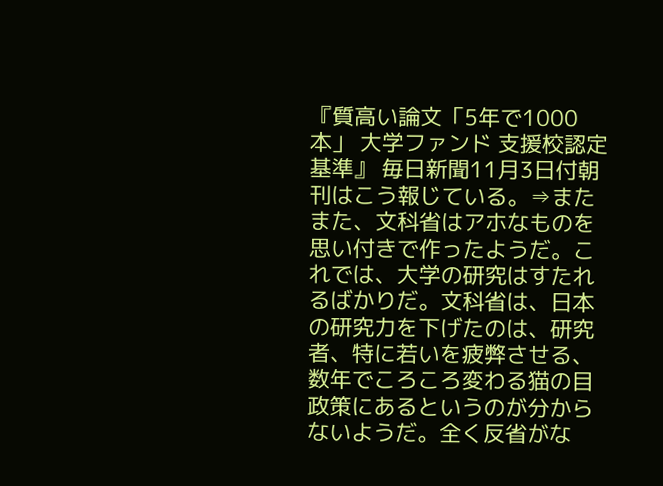『質高い論文「5年で1000本」 大学ファンド 支援校認定基準』 毎日新聞11月3日付朝刊はこう報じている。⇒またまた、文科省はアホなものを思い付きで作ったようだ。これでは、大学の研究はすたれるばかりだ。文科省は、日本の研究力を下げたのは、研究者、特に若いを疲弊させる、数年でころころ変わる猫の目政策にあるというのが分からないようだ。全く反省がな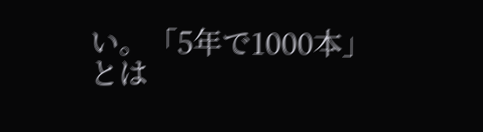い。「5年で1000本」とは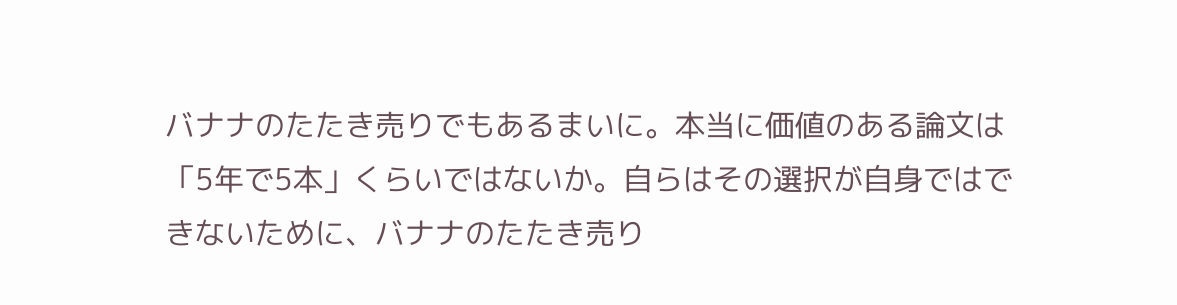バナナのたたき売りでもあるまいに。本当に価値のある論文は「5年で5本」くらいではないか。自らはその選択が自身ではできないために、バナナのたたき売り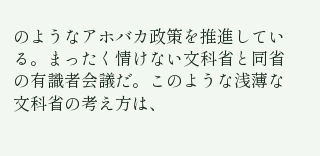のようなアホバカ政策を推進している。まったく情けない文科省と同省の有識者会議だ。このような浅薄な文科省の考え方は、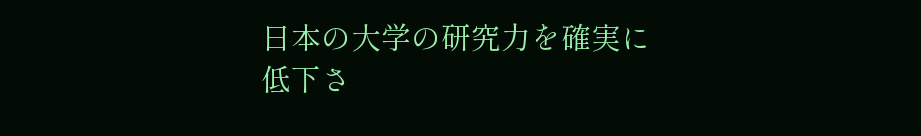日本の大学の研究力を確実に低下さ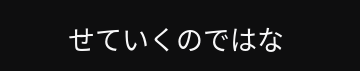せていくのではな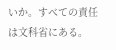いか。すべての責任は文科省にある。